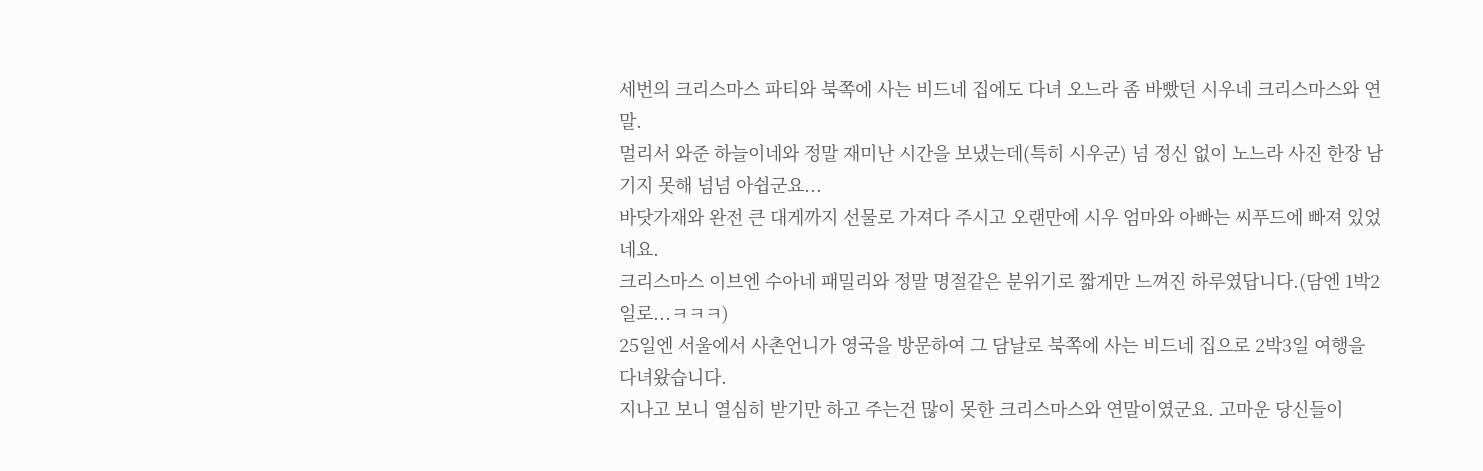세번의 크리스마스 파티와 북쪽에 사는 비드네 집에도 다녀 오느라 좀 바빴던 시우네 크리스마스와 연말.
멀리서 와준 하늘이네와 정말 재미난 시간을 보냈는데(특히 시우군) 넘 정신 없이 노느라 사진 한장 남기지 못해 넘넘 아쉽군요...
바닷가재와 완전 큰 대게까지 선물로 가져다 주시고 오랜만에 시우 엄마와 아빠는 씨푸드에 빠져 있었네요.
크리스마스 이브엔 수아네 패밀리와 정말 명절같은 분위기로 짧게만 느껴진 하루였답니다.(담엔 1박2일로...ㅋㅋㅋ)
25일엔 서울에서 사촌언니가 영국을 방문하여 그 담날로 북쪽에 사는 비드네 집으로 2박3일 여행을 다녀왔습니다.
지나고 보니 열심히 받기만 하고 주는건 많이 못한 크리스마스와 연말이였군요. 고마운 당신들이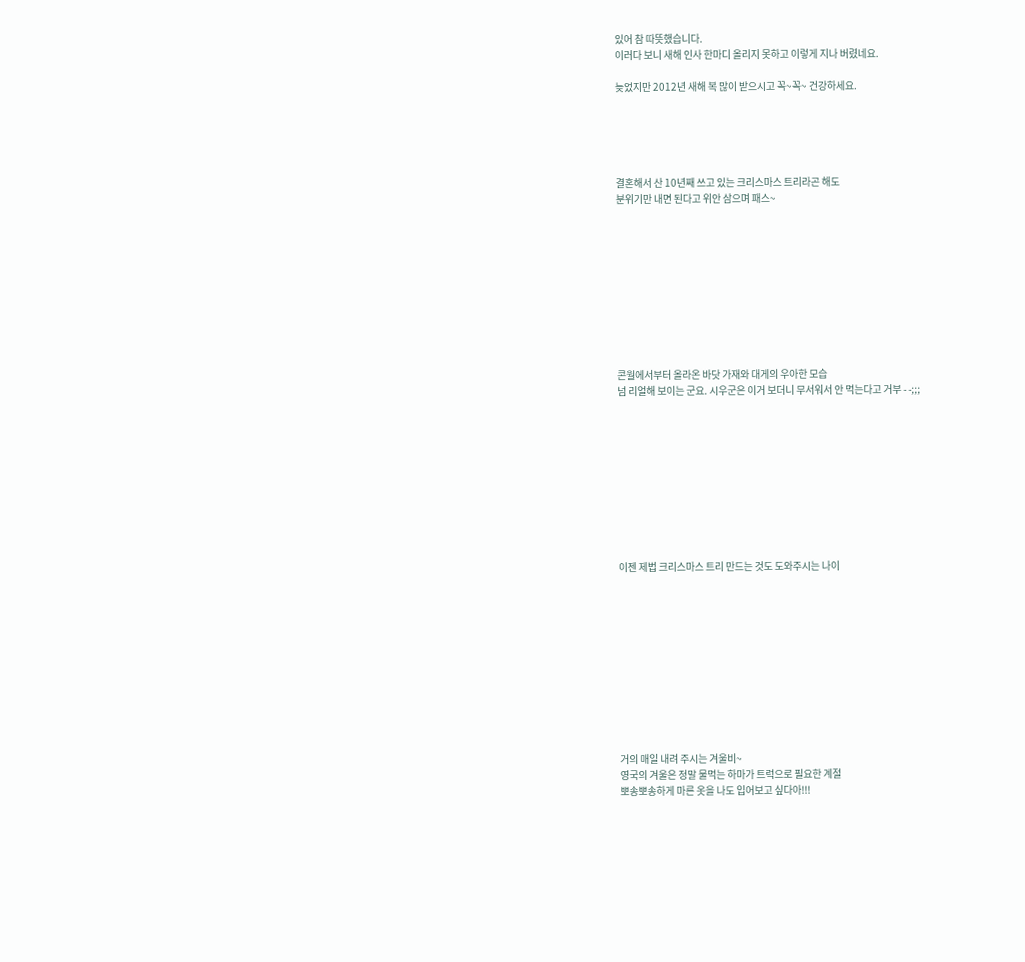있어 참 따뜻했습니다.
이러다 보니 새해 인사 한마디 올리지 못하고 이렇게 지나 버렸네요.

늦었지만 2012년 새해 복 많이 받으시고 꼭~꼭~ 건강하세요.





결혼해서 산 10년째 쓰고 있는 크리스마스 트리라곤 해도
분위기만 내면 된다고 위안 삼으며 패스~










콘월에서부터 올라온 바닷 가재와 대게의 우아한 모습
넘 리얼해 보이는 군요. 시우군은 이거 보더니 무서워서 안 먹는다고 거부 - -;;;










이젠 제법 크리스마스 트리 만드는 것도 도와주시는 나이











거의 매일 내려 주시는 겨울비~
영국의 겨울은 정말 물먹는 하마가 트럭으로 필요한 계절
뽀송뽀송하게 마른 옷을 나도 입어보고 싶다아!!!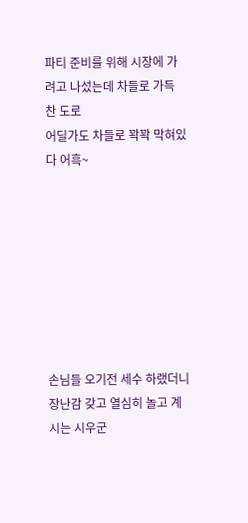파티 준비를 위해 시장에 가려고 나섰는데 차들로 가득 찬 도로
어딜가도 차들로 꽉꽉 막혀있다 어흑~








손님들 오기전 세수 하랬더니
장난감 갖고 열심히 놀고 계시는 시우군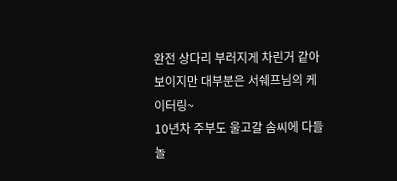완전 상다리 부러지게 차린거 같아 보이지만 대부분은 서쉐프님의 케이터링~
10년차 주부도 울고갈 솜씨에 다들 놀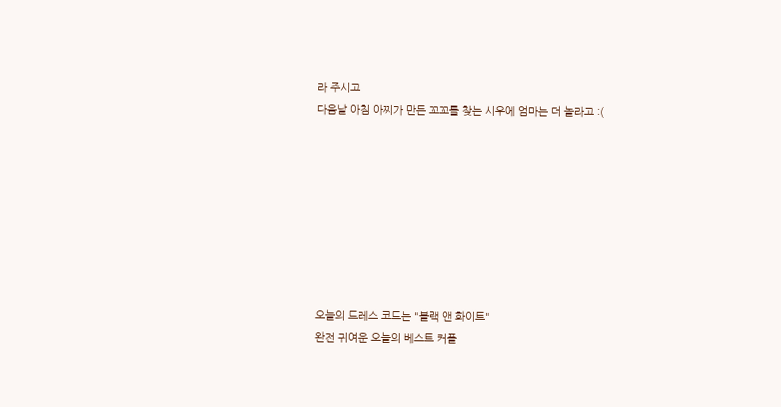라 주시고
다음날 아침 아찌가 만든 꼬꼬를 찾는 시우에 엄마는 더 놀라고 :(








오늘의 드레스 코드는 "블랙 앤 화이트"
완전 귀여운 오늘의 베스트 커플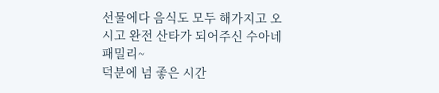선물에다 음식도 모두 해가지고 오시고 완전 산타가 되어주신 수아네 패밀리~
덕분에 넘 좋은 시간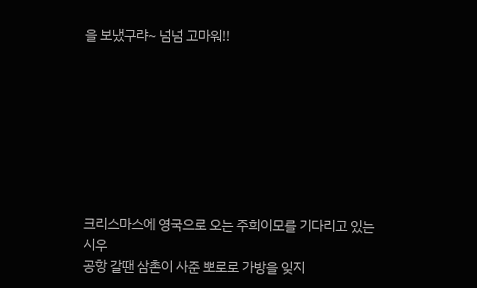을 보냈구랴~ 넘넘 고마워!!








크리스마스에 영국으로 오는 주희이모를 기다리고 있는 시우
공항 갈땐 삼촌이 사준 뽀로로 가방을 잊지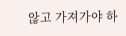않고 가져가야 하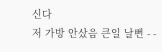신다
저 가방 안샀음 큰일 날뻔 - -